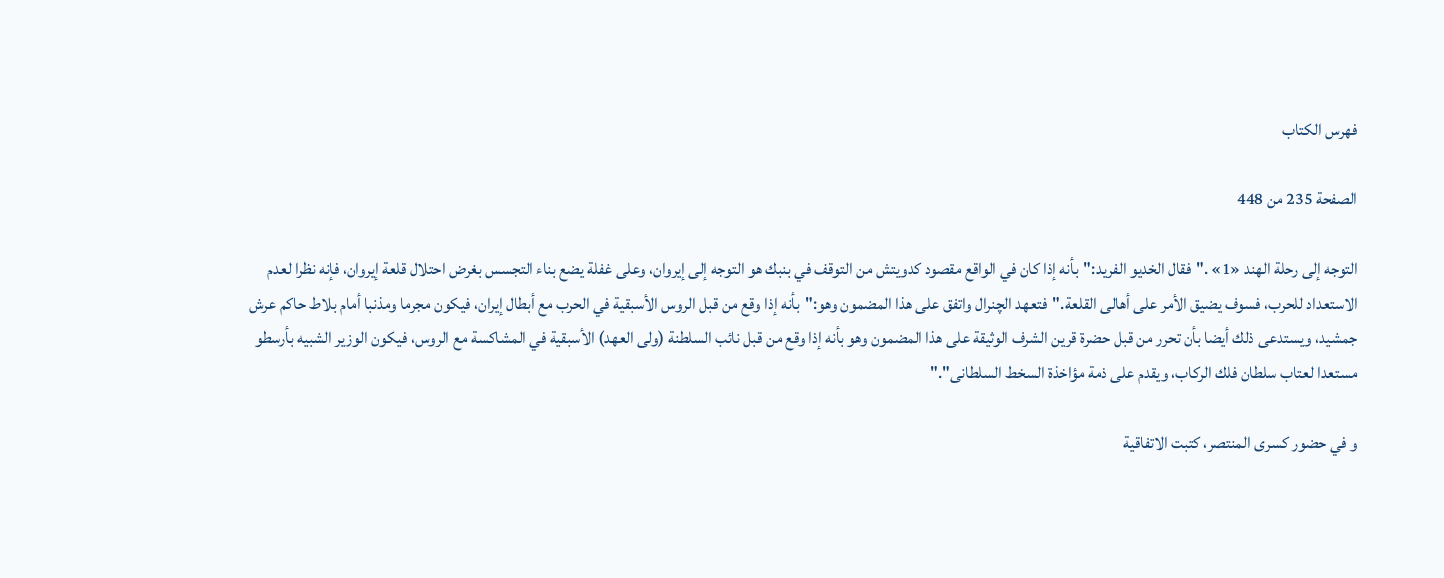فهرس الكتاب

الصفحة 235 من 448

التوجه إلى رحلة الهند «1» ."فقال الخديو الفريد:"بأنه إذا كان في الواقع مقصود كدويتش من التوقف في بنبك هو التوجه إلى إيروان، وعلى غفلة يضع بناء التجسس بغرض احتلال قلعة إيروان، فإنه نظرا لعدم الاستعداد للحرب، فسوف يضيق الأمر على أهالى القلعة."فتعهد الچنرال واتفق على هذا المضمون وهو:"بأنه إذا وقع من قبل الروس الأسبقية في الحرب مع أبطال إيران، فيكون مجرما ومذنبا أمام بلاط حاكم عرش جمشيد، ويستدعى ذلك أيضا بأن تحرر من قبل حضرة قرين الشرف الوثيقة على هذا المضمون وهو بأنه إذا وقع من قبل نائب السلطنة (ولى العهد) الأسبقية في المشاكسة مع الروس، فيكون الوزير الشبيه بأرسطو مستعدا لعتاب سلطان فلك الركاب، ويقدم على ذمة مؤاخذة السخط السلطانى"."

و في حضور كسرى المنتصر، كتبت الاتفاقية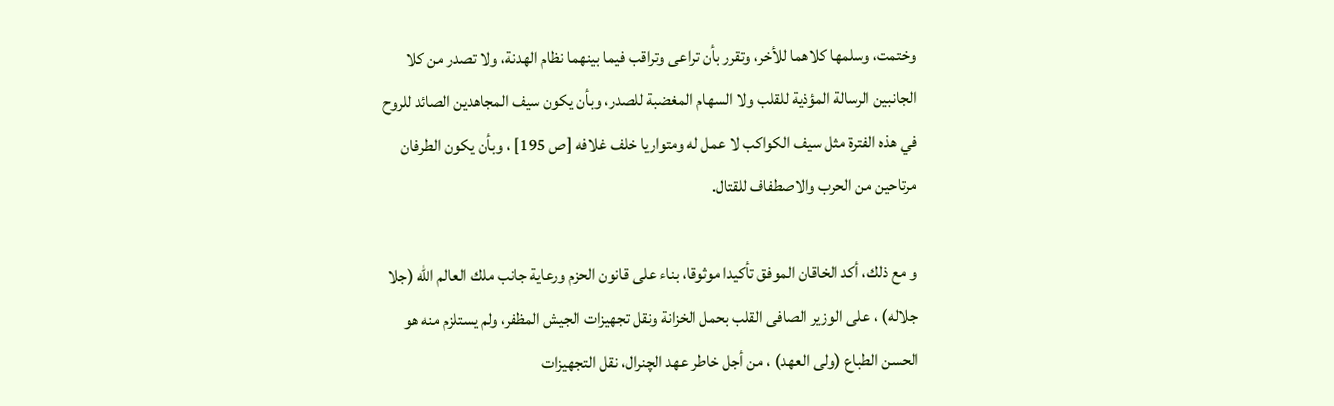وختمت، وسلمها كلاهما للأخر، وتقرر بأن تراعى وتراقب فيما بينهما نظام الهدنة، ولا تصدر من كلا الجانبين الرسالة المؤذية للقلب ولا السهام المغضبة للصدر، وبأن يكون سيف المجاهدين الصائد للروح في هذه الفترة مثل سيف الكواكب لا عمل له ومتواريا خلف غلافه [ص 195] ، وبأن يكون الطرفان مرتاحين من الحرب والاصطفاف للقتال.

و مع ذلك، أكد الخاقان الموفق تأكيدا موثوقا، بناء على قانون الحزم ورعاية جانب ملك العالم الله (جلا جلاله) ، على الوزير الصافى القلب بحمل الخزانة ونقل تجهيزات الجيش المظفر، ولم يستلزم منه هو الحسن الطباع (ولى العهد) ، من أجل خاطر عهد الچنرال، نقل التجهيزات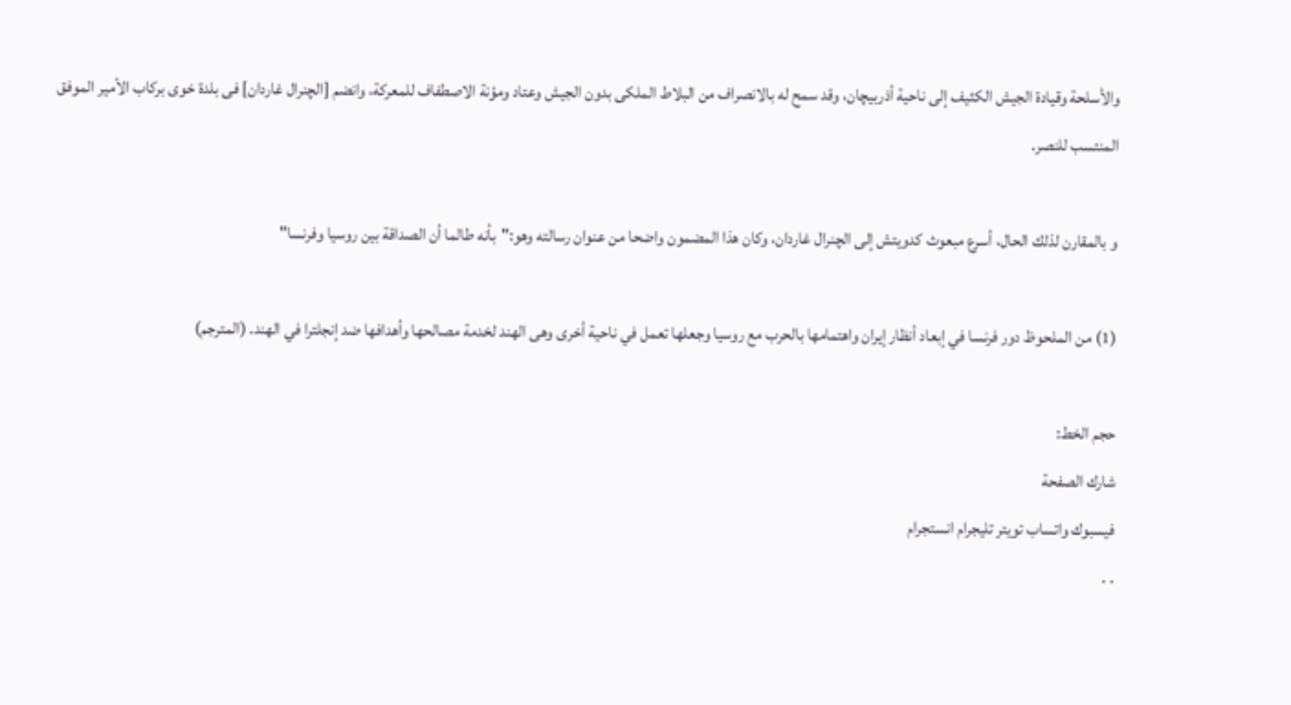والأسلحة وقيادة الجيش الكثيف إلى ناحية أذربيچان، وقد سمح له بالانصراف من البلاط الملكى بدون الجيش وعتاد ومؤنة الاصطفاف للمعركة، وانضم [الچنرال غاردان] فى بلدة خوى بركاب الأمير الموفق المنتسب للنصر.

و بالمقارن لذلك الحال، أسرع مبعوث كدويتش إلى الچنرال غاردان، وكان هذا المضمون واضحا من عنوان رسالته وهو:"بأنه طالما أن الصداقة بين روسيا وفرنسا"

(1) من الملحوظ دور فرنسا في إبعاد أنظار إيران واهتمامها بالحرب مع روسيا وجعلها تعمل في ناحية أخرى وهى الهند لخدمة مصالحها وأهدافها ضد إنجلترا في الهند. (المترجم)

حجم الخط:
شارك الصفحة
فيسبوك واتساب تويتر تليجرام انستجرام
. .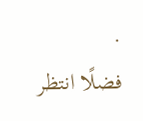.
فضلًا انتظر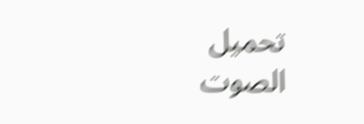تحميل الصوت